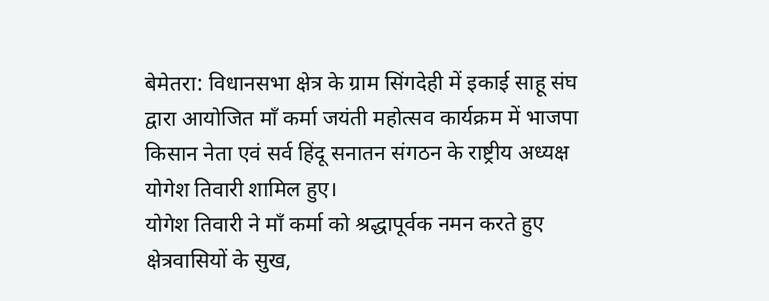बेमेतरा: विधानसभा क्षेत्र के ग्राम सिंगदेही में इकाई साहू संघ द्वारा आयोजित माँ कर्मा जयंती महोत्सव कार्यक्रम में भाजपा किसान नेता एवं सर्व हिंदू सनातन संगठन के राष्ट्रीय अध्यक्ष योगेश तिवारी शामिल हुए।
योगेश तिवारी ने माँ कर्मा को श्रद्धापूर्वक नमन करते हुए क्षेत्रवासियों के सुख,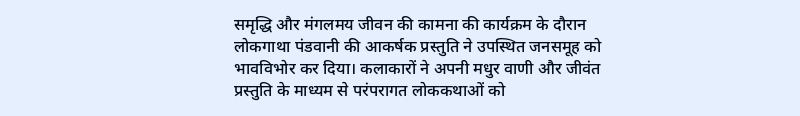समृद्धि और मंगलमय जीवन की कामना की कार्यक्रम के दौरान लोकगाथा पंडवानी की आकर्षक प्रस्तुति ने उपस्थित जनसमूह को भावविभोर कर दिया। कलाकारों ने अपनी मधुर वाणी और जीवंत प्रस्तुति के माध्यम से परंपरागत लोककथाओं को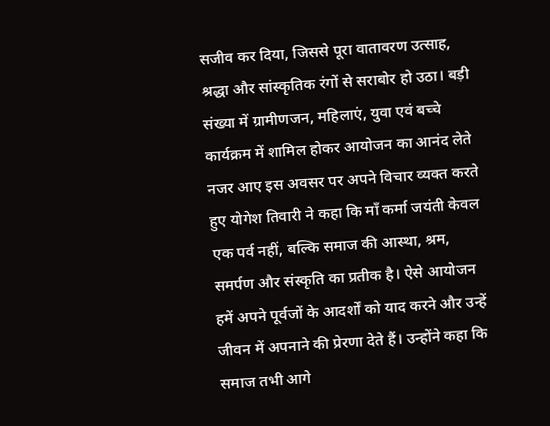सजीव कर दिया, जिससे पूरा वातावरण उत्साह, श्रद्धा और सांस्कृतिक रंगों से सराबोर हो उठा। बड़ी संख्या में ग्रामीणजन, महिलाएं, युवा एवं बच्चे कार्यक्रम में शामिल होकर आयोजन का आनंद लेते नजर आए इस अवसर पर अपने विचार व्यक्त करते हुए योगेश तिवारी ने कहा कि माँ कर्मा जयंती केवल एक पर्व नहीं, बल्कि समाज की आस्था, श्रम, समर्पण और संस्कृति का प्रतीक है। ऐसे आयोजन हमें अपने पूर्वजों के आदर्शों को याद करने और उन्हें जीवन में अपनाने की प्रेरणा देते हैं। उन्होंने कहा कि समाज तभी आगे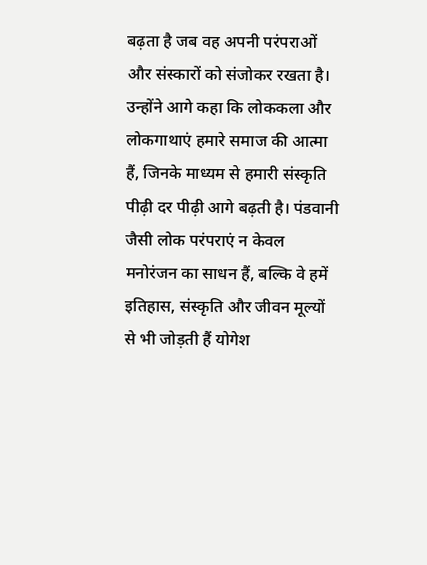बढ़ता है जब वह अपनी परंपराओं और संस्कारों को संजोकर रखता है। उन्होंने आगे कहा कि लोककला और लोकगाथाएं हमारे समाज की आत्मा हैं, जिनके माध्यम से हमारी संस्कृति पीढ़ी दर पीढ़ी आगे बढ़ती है। पंडवानी जैसी लोक परंपराएं न केवल मनोरंजन का साधन हैं, बल्कि वे हमें इतिहास, संस्कृति और जीवन मूल्यों से भी जोड़ती हैं योगेश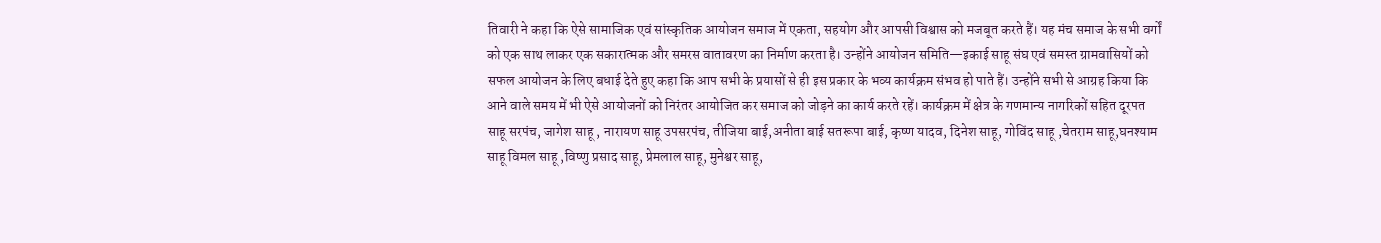तिवारी ने कहा कि ऐसे सामाजिक एवं सांस्कृतिक आयोजन समाज में एकता, सहयोग और आपसी विश्वास को मजबूत करते हैं। यह मंच समाज के सभी वर्गों को एक साथ लाकर एक सकारात्मक और समरस वातावरण का निर्माण करता है। उन्होंने आयोजन समिति—इकाई साहू संघ एवं समस्त ग्रामवासियों को सफल आयोजन के लिए बधाई देते हुए कहा कि आप सभी के प्रयासों से ही इस प्रकार के भव्य कार्यक्रम संभव हो पाते हैं। उन्होंने सभी से आग्रह किया कि आने वाले समय में भी ऐसे आयोजनों को निरंतर आयोजित कर समाज को जोड़ने का कार्य करते रहें। कार्यक्रम में क्षेत्र के गणमान्य नागरिकों सहित दूरपत साहू सरपंच, जागेश साहू , नारायण साहू उपसरपंच, तीजिया बाई,अनीता बाई सतरूपा बाई, कृष्ण यादव, दिनेश साहू, गोविंद साहू ,चेतराम साहू,घनश्याम साहू विमल साहू ,विष्णु प्रसाद साहू, प्रेमलाल साहू, मुनेश्वर साहू,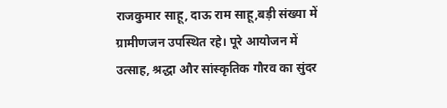राजकुमार साहू, दाऊ राम साहू,बड़ी संख्या में ग्रामीणजन उपस्थित रहे। पूरे आयोजन में उत्साह, श्रद्धा और सांस्कृतिक गौरव का सुंदर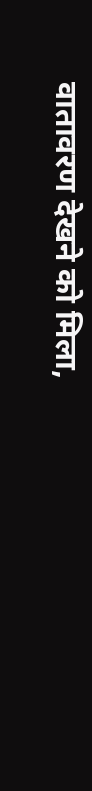वातावरण देखने को मिला,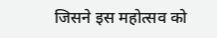जिसने इस महोत्सव को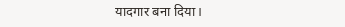यादगार बना दिया।